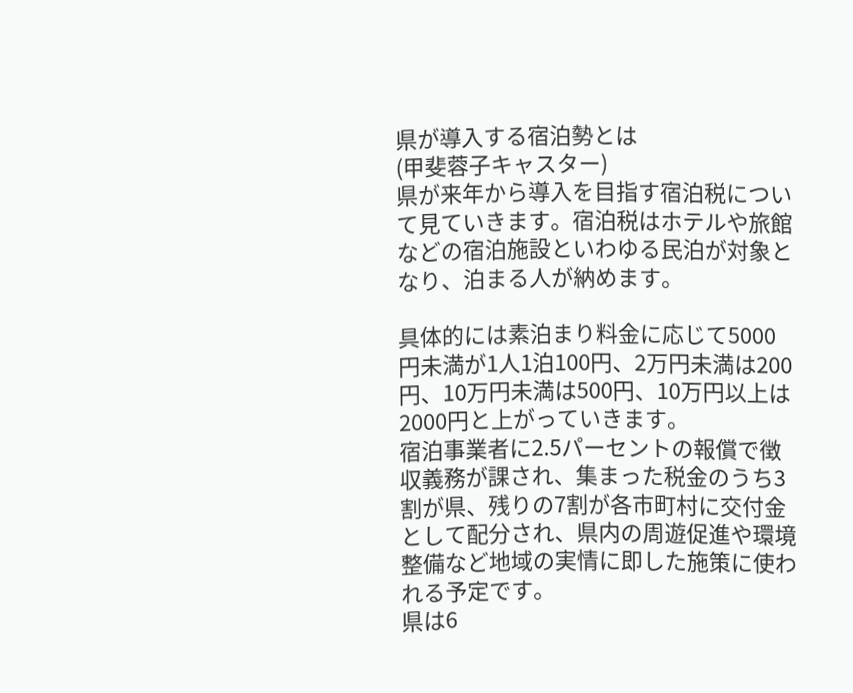県が導入する宿泊勢とは
(甲斐蓉子キャスター)
県が来年から導入を目指す宿泊税について見ていきます。宿泊税はホテルや旅館などの宿泊施設といわゆる民泊が対象となり、泊まる人が納めます。

具体的には素泊まり料金に応じて5000円未満が1人1泊100円、2万円未満は200円、10万円未満は500円、10万円以上は2000円と上がっていきます。
宿泊事業者に2.5パーセントの報償で徴収義務が課され、集まった税金のうち3割が県、残りの7割が各市町村に交付金として配分され、県内の周遊促進や環境整備など地域の実情に即した施策に使われる予定です。
県は6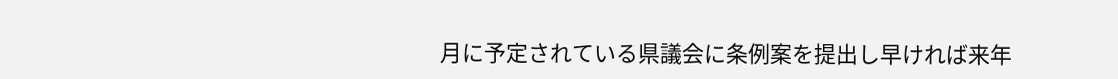月に予定されている県議会に条例案を提出し早ければ来年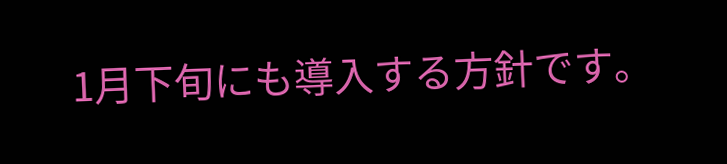1月下旬にも導入する方針です。